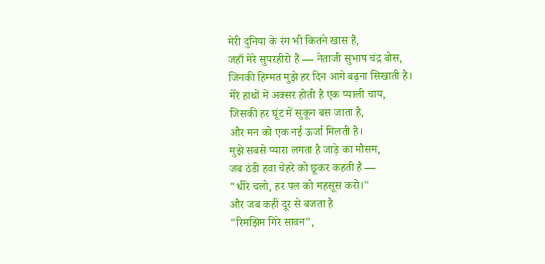मेरी दुनिया के रंग भी कितने खास हैं,
जहाँ मेरे सुपरहीरो हैं — नेताजी सुभाष चंद्र बोस,
जिनकी हिम्मत मुझे हर दिन आगे बढ़ना सिखाती है।
मेरे हाथों में अक्सर होती है एक प्याली चाय,
जिसकी हर घूंट में सुकून बस जाता है,
और मन को एक नई ऊर्जा मिलती है।
मुझे सबसे प्यारा लगता है जाड़े का मौसम,
जब ठंडी हवा चेहरे को छूकर कहती है —
"धीरे चलो, हर पल को महसूस करो।"
और जब कहीं दूर से बजता है
"रिमझिम गिरे सावन",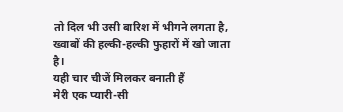तो दिल भी उसी बारिश में भीगने लगता है,
ख्वाबों की हल्की-हल्की फुहारों में खो जाता है।
यही चार चीजें मिलकर बनाती हैं
मेरी एक प्यारी-सी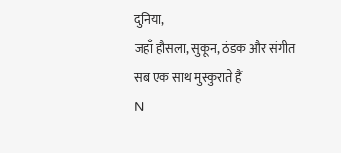दुनिया,
जहाँ हौसला, सुकून, ठंडक और संगीत
सब एक साथ मुस्कुराते हैं
N